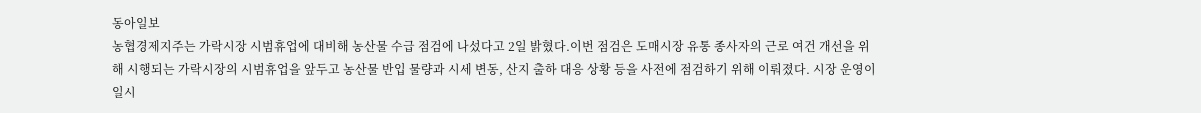동아일보
농협경제지주는 가락시장 시범휴업에 대비해 농산물 수급 점검에 나섰다고 2일 밝혔다.이번 점검은 도매시장 유통 종사자의 근로 여건 개선을 위해 시행되는 가락시장의 시범휴업을 앞두고 농산물 반입 물량과 시세 변동, 산지 출하 대응 상황 등을 사전에 점검하기 위해 이뤄졌다. 시장 운영이 일시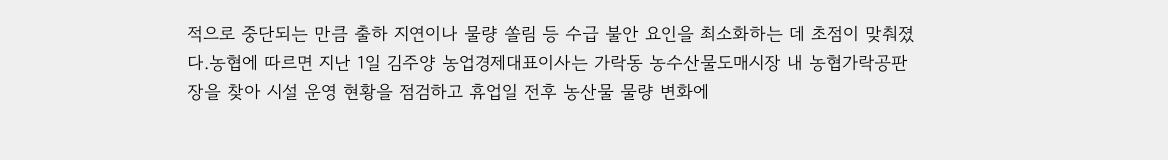적으로 중단되는 만큼 출하 지연이나 물량 쏠림 등 수급 불안 요인을 최소화하는 데 초점이 맞춰졌다.농협에 따르면 지난 1일 김주양 농업경제대표이사는 가락동 농수산물도매시장 내 농협가락공판장을 찾아 시설 운영 현황을 점검하고 휴업일 전후 농산물 물량 변화에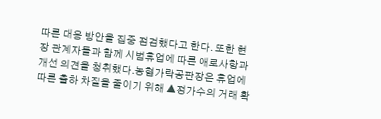따른 대응 방안을 집중 점검했다고 한다. 또한 현장 관계자들과 함께 시범휴업에 따른 애로사항과 개선 의견을 청취했다.농협가락공판장은 휴업에 따른 출하 차질을 줄이기 위해 ▲정가수의 거래 확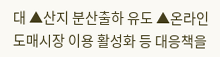대 ▲산지 분산출하 유도 ▲온라인 도매시장 이용 활성화 등 대응책을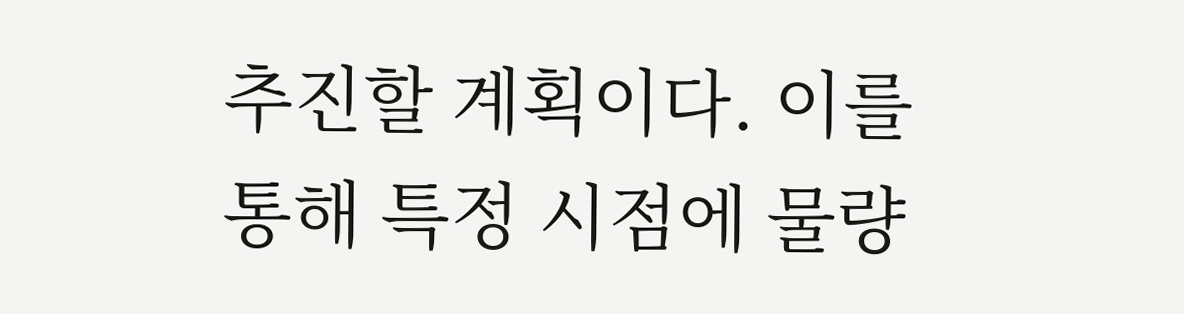추진할 계획이다. 이를 통해 특정 시점에 물량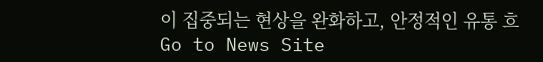이 집중되는 현상을 완화하고, 안정적인 유통 흐
Go to News Site